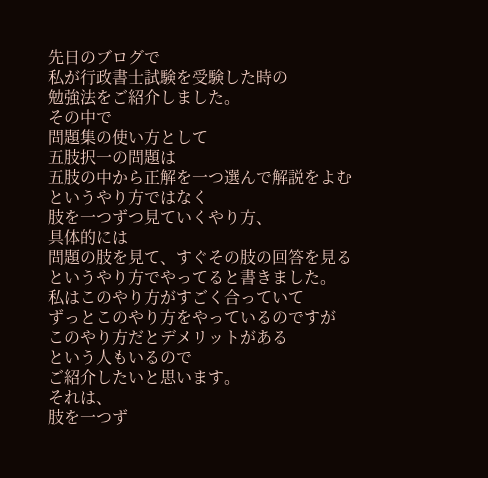先日のブログで
私が行政書士試験を受験した時の
勉強法をご紹介しました。
その中で
問題集の使い方として
五肢択一の問題は
五肢の中から正解を一つ選んで解説をよむ
というやり方ではなく
肢を一つずつ見ていくやり方、
具体的には
問題の肢を見て、すぐその肢の回答を見る
というやり方でやってると書きました。
私はこのやり方がすごく合っていて
ずっとこのやり方をやっているのですが
このやり方だとデメリットがある
という人もいるので
ご紹介したいと思います。
それは、
肢を一つず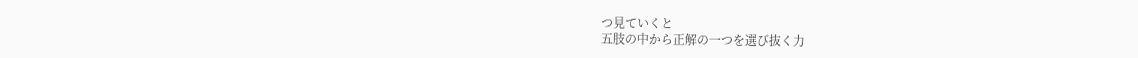つ見ていくと
五肢の中から正解の一つを選び抜く力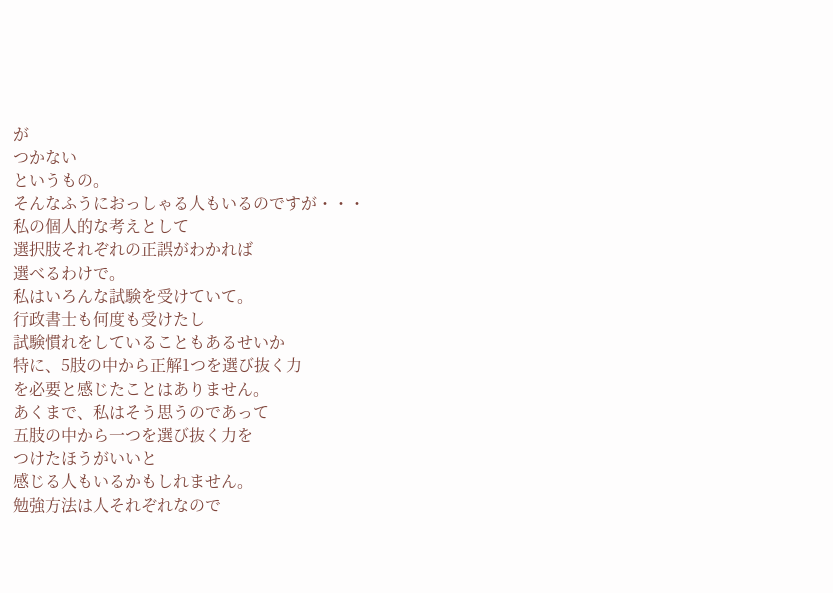が
つかない
というもの。
そんなふうにおっしゃる人もいるのですが・・・
私の個人的な考えとして
選択肢それぞれの正誤がわかれば
選べるわけで。
私はいろんな試験を受けていて。
行政書士も何度も受けたし
試験慣れをしていることもあるせいか
特に、5肢の中から正解1つを選び抜く力
を必要と感じたことはありません。
あくまで、私はそう思うのであって
五肢の中から一つを選び抜く力を
つけたほうがいいと
感じる人もいるかもしれません。
勉強方法は人それぞれなので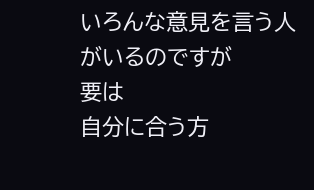いろんな意見を言う人がいるのですが
要は
自分に合う方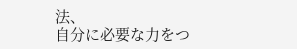法、
自分に必要な力をつ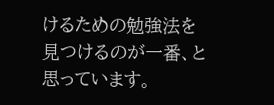けるための勉強法を
見つけるのが一番、と思っています。